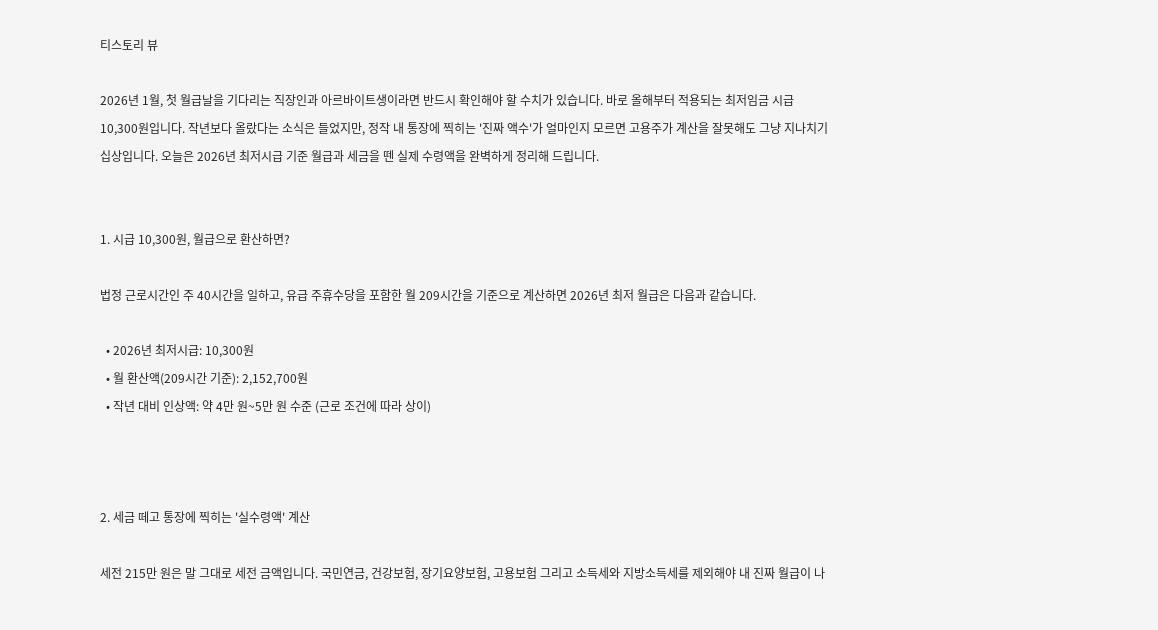티스토리 뷰

2026년 1월, 첫 월급날을 기다리는 직장인과 아르바이트생이라면 반드시 확인해야 할 수치가 있습니다. 바로 올해부터 적용되는 최저임금 시급 10,300원입니다. 작년보다 올랐다는 소식은 들었지만, 정작 내 통장에 찍히는 '진짜 액수'가 얼마인지 모르면 고용주가 계산을 잘못해도 그냥 지나치기 십상입니다. 오늘은 2026년 최저시급 기준 월급과 세금을 뗀 실제 수령액을 완벽하게 정리해 드립니다.


1. 시급 10,300원, 월급으로 환산하면?

법정 근로시간인 주 40시간을 일하고, 유급 주휴수당을 포함한 월 209시간을 기준으로 계산하면 2026년 최저 월급은 다음과 같습니다.

  • 2026년 최저시급: 10,300원
  • 월 환산액(209시간 기준): 2,152,700원
  • 작년 대비 인상액: 약 4만 원~5만 원 수준 (근로 조건에 따라 상이)



2. 세금 떼고 통장에 찍히는 '실수령액' 계산

세전 215만 원은 말 그대로 세전 금액입니다. 국민연금, 건강보험, 장기요양보험, 고용보험 그리고 소득세와 지방소득세를 제외해야 내 진짜 월급이 나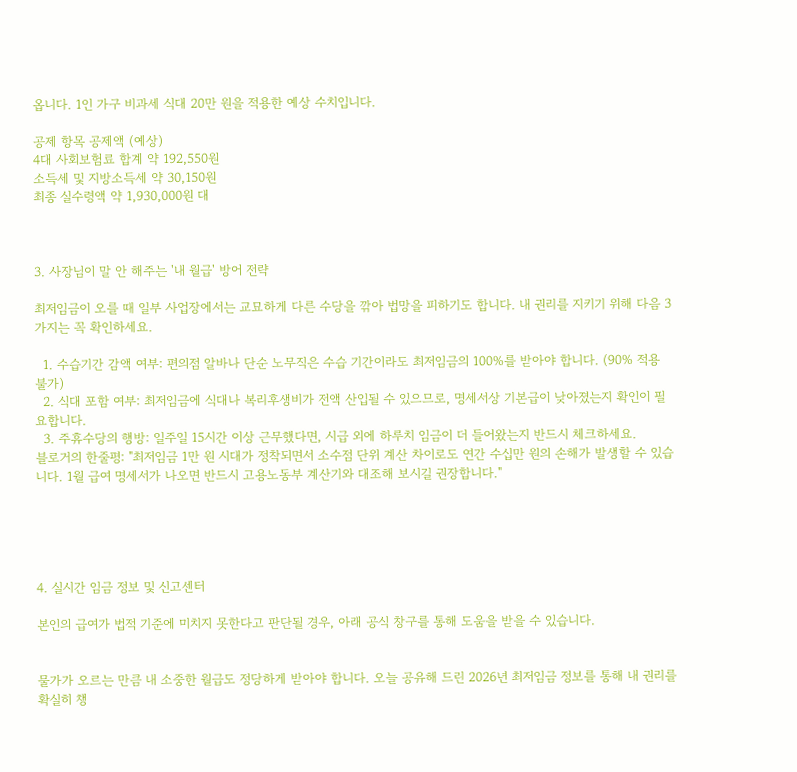옵니다. 1인 가구 비과세 식대 20만 원을 적용한 예상 수치입니다.

공제 항목 공제액 (예상)
4대 사회보험료 합계 약 192,550원
소득세 및 지방소득세 약 30,150원
최종 실수령액 약 1,930,000원 대



3. 사장님이 말 안 해주는 '내 월급' 방어 전략

최저임금이 오를 때 일부 사업장에서는 교묘하게 다른 수당을 깎아 법망을 피하기도 합니다. 내 권리를 지키기 위해 다음 3가지는 꼭 확인하세요.

  1. 수습기간 감액 여부: 편의점 알바나 단순 노무직은 수습 기간이라도 최저임금의 100%를 받아야 합니다. (90% 적용 불가)
  2. 식대 포함 여부: 최저임금에 식대나 복리후생비가 전액 산입될 수 있으므로, 명세서상 기본급이 낮아졌는지 확인이 필요합니다.
  3. 주휴수당의 행방: 일주일 15시간 이상 근무했다면, 시급 외에 하루치 임금이 더 들어왔는지 반드시 체크하세요.
블로거의 한줄평: "최저임금 1만 원 시대가 정착되면서 소수점 단위 계산 차이로도 연간 수십만 원의 손해가 발생할 수 있습니다. 1월 급여 명세서가 나오면 반드시 고용노동부 계산기와 대조해 보시길 권장합니다."





4. 실시간 임금 정보 및 신고센터

본인의 급여가 법적 기준에 미치지 못한다고 판단될 경우, 아래 공식 창구를 통해 도움을 받을 수 있습니다.


물가가 오르는 만큼 내 소중한 월급도 정당하게 받아야 합니다. 오늘 공유해 드린 2026년 최저임금 정보를 통해 내 권리를 확실히 챙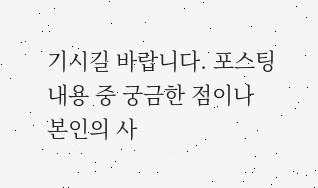기시길 바랍니다. 포스팅 내용 중 궁금한 점이나 본인의 사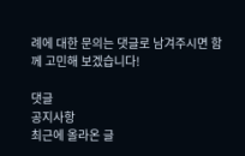례에 대한 문의는 댓글로 남겨주시면 함께 고민해 보겠습니다!

댓글
공지사항
최근에 올라온 글